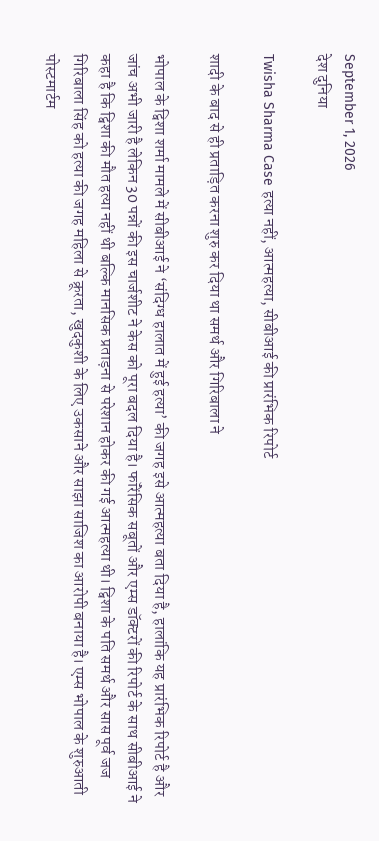September 1, 2026
देश दुनिया

Twisha Sharma Case हत्या नहीं, आत्महत्या, सीबीआई की प्रारंभिक रिपोर्ट

शादी के बाद से ही प्रताड़ित करना शुरु कर दिया था समर्थ और गिरिबाला ने

भोपाल के ट्विशा शर्मा मामले में सीबीआई ने ‘संदिग्ध हालात में हुई हत्या’ की जगह इसे आत्महत्या बता दिया है, हालांकि यह प्रारंभिक रिपोर्ट है और जांच अभी जारी है लेकिन 30 पन्नों की इस चार्जशीट ने केस को पूरा बदल दिया है। फॉरेंसिक सबूतों और एम्स डॉक्टरों की रिपोर्ट के साथ सीबीआई ने कहा है कि ट्विशा की मौत हत्या नहीं थी बल्कि मानसिक प्रताड़ना से परेशान होकर की गई आत्महत्या थी। ट्विशा के पति समर्थ और सास पूर्व जज गिरिबाला सिंह को हत्या की जगह महिला से क्रूरता, खुदकुशी के लिए उकसाने और साझा साजिश का आरोपी बनाया है। एम्स भोपाल के शुरुआती पोस्टमार्टम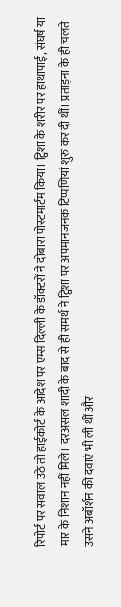रिपोर्ट पर सवाल उठे तो हाईकोर्ट के आदेश पर एम्स दिल्ली के डॉक्टरों ने दोबारा पोस्टमार्टम किया। ट्विशा के शरीर पर हाथापाई, संघर्ष या मार के निशान नहीं मिले। दरअसल शादी के बाद से ही समर्थ ने ट्विशा पर अपमानजनक टिप्पणियां शुरु कर दी थीं। प्रताड़ना के ही चलते उसने अबॉर्शन की दवाएं भी ली थीं और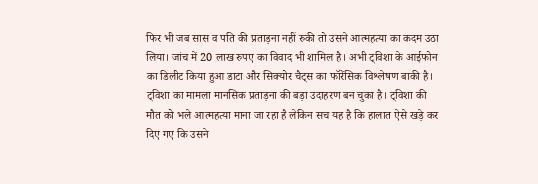फिर भी जब सास व पति की प्रताड़ना नहीं रुकी तो उसने आत्महत्या का कदम उठा लिया। जांच में 20 लाख रुपए का विवाद भी शामिल है। अभी ट्विशा के आईफोन का डिलीट किया हुआ डाटा और सिक्योर चैट्स का फॉरेंसिक विश्लेषण बाकी है। ट्विशा का मामला मानसिक प्रताड़ना की बड़ा उदाहरण बन चुका है। ट्विशा की मौत को भले आत्महत्या माना जा रहा है लेकिन सच यह है कि हालात ऐसे खड़े कर दिए गए कि उसने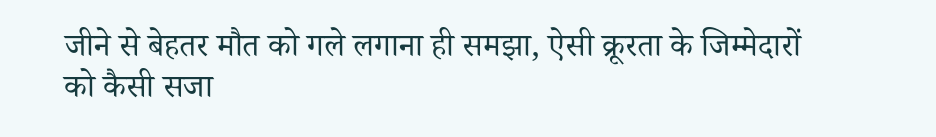जीने से बेहतर मौत को गले लगाना ही समझा, ऐसी क्रूरता के जिम्मेदारों को कैसी सजा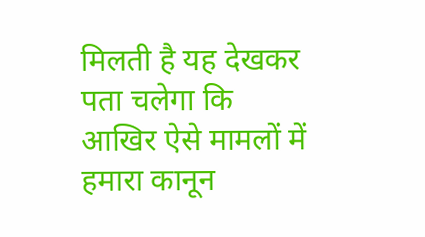मिलती है यह देखकर पता चलेगा कि आखिर ऐसे मामलों में हमारा कानून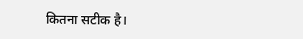कितना सटीक है।